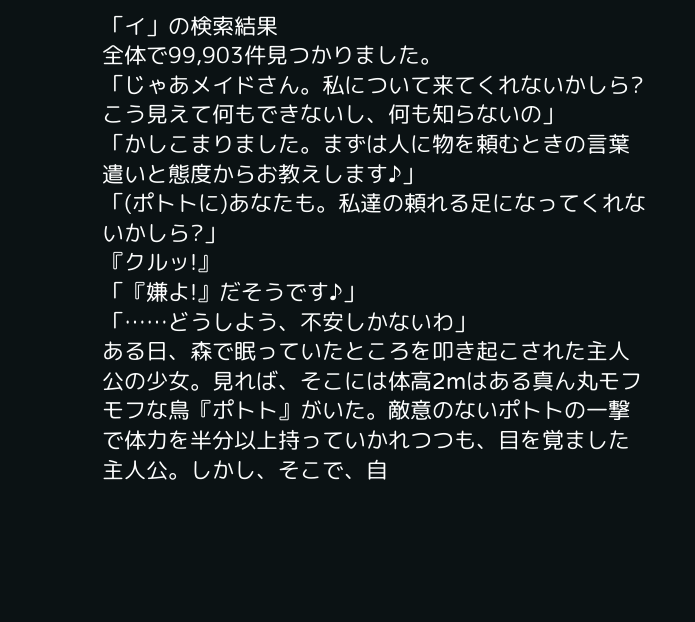「イ」の検索結果
全体で99,903件見つかりました。
「じゃあメイドさん。私について来てくれないかしら? こう見えて何もできないし、何も知らないの」
「かしこまりました。まずは人に物を頼むときの言葉遣いと態度からお教えします♪」
「(ポトトに)あなたも。私達の頼れる足になってくれないかしら?」
『クルッ!』
「『嫌よ!』だそうです♪」
「……どうしよう、不安しかないわ」
ある日、森で眠っていたところを叩き起こされた主人公の少女。見れば、そこには体高2mはある真ん丸モフモフな鳥『ポトト』がいた。敵意のないポトトの一撃で体力を半分以上持っていかれつつも、目を覚ました主人公。しかし、そこで、自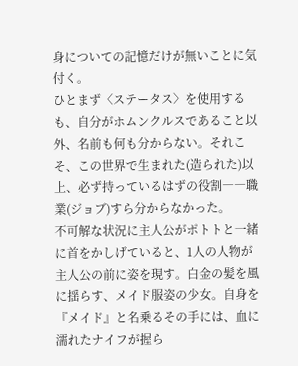身についての記憶だけが無いことに気付く。
ひとまず〈ステータス〉を使用するも、自分がホムンクルスであること以外、名前も何も分からない。それこそ、この世界で生まれた(造られた)以上、必ず持っているはずの役割――職業(ジョブ)すら分からなかった。
不可解な状況に主人公がポトトと一緒に首をかしげていると、1人の人物が主人公の前に姿を現す。白金の髪を風に揺らす、メイド服姿の少女。自身を『メイド』と名乗るその手には、血に濡れたナイフが握ら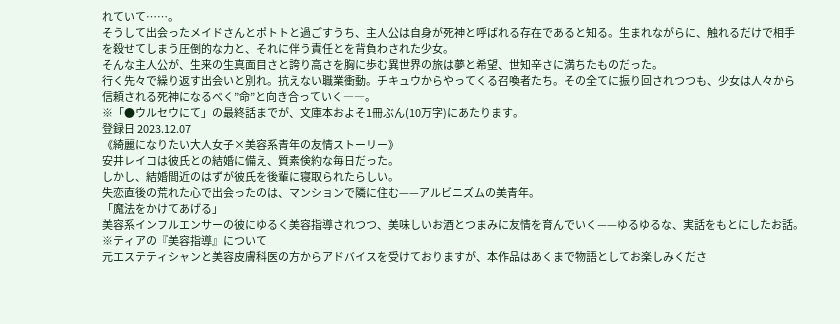れていて……。
そうして出会ったメイドさんとポトトと過ごすうち、主人公は自身が死神と呼ばれる存在であると知る。生まれながらに、触れるだけで相手を殺せてしまう圧倒的な力と、それに伴う責任とを背負わされた少女。
そんな主人公が、生来の生真面目さと誇り高さを胸に歩む異世界の旅は夢と希望、世知辛さに満ちたものだった。
行く先々で繰り返す出会いと別れ。抗えない職業衝動。チキュウからやってくる召喚者たち。その全てに振り回されつつも、少女は人々から信頼される死神になるべく”命”と向き合っていく――。
※「●ウルセウにて」の最終話までが、文庫本およそ1冊ぶん(10万字)にあたります。
登録日 2023.12.07
《綺麗になりたい大人女子×美容系青年の友情ストーリー》
安井レイコは彼氏との結婚に備え、質素倹約な毎日だった。
しかし、結婚間近のはずが彼氏を後輩に寝取られたらしい。
失恋直後の荒れた心で出会ったのは、マンションで隣に住む——アルビニズムの美青年。
「魔法をかけてあげる」
美容系インフルエンサーの彼にゆるく美容指導されつつ、美味しいお酒とつまみに友情を育んでいく——ゆるゆるな、実話をもとにしたお話。
※ティアの『美容指導』について
元エステティシャンと美容皮膚科医の方からアドバイスを受けておりますが、本作品はあくまで物語としてお楽しみくださ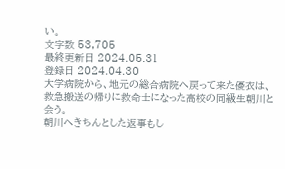い。
文字数 53,705
最終更新日 2024.05.31
登録日 2024.04.30
大学病院から、地元の総合病院へ戻って来た優衣は、救急搬送の帰りに救命士になった高校の同級生朝川と会う。
朝川へきちんとした返事もし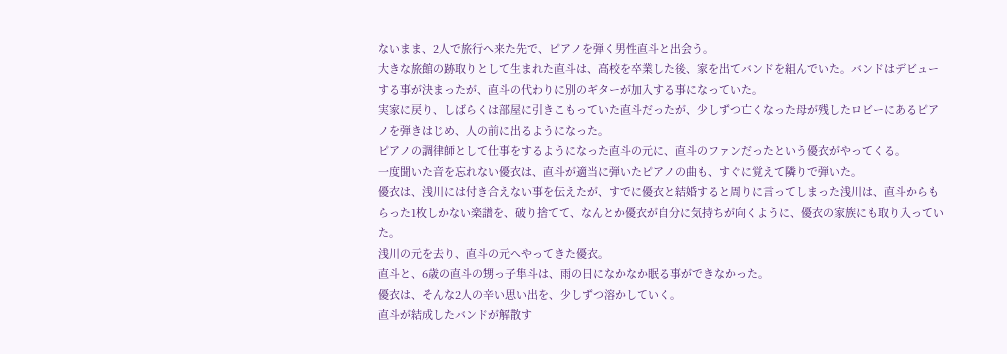ないまま、2人で旅行へ来た先で、ピアノを弾く男性直斗と出会う。
大きな旅館の跡取りとして生まれた直斗は、高校を卒業した後、家を出てバンドを組んでいた。バンドはデビューする事が決まったが、直斗の代わりに別のギターが加入する事になっていた。
実家に戻り、しばらくは部屋に引きこもっていた直斗だったが、少しずつ亡くなった母が残したロビーにあるピアノを弾きはじめ、人の前に出るようになった。
ピアノの調律師として仕事をするようになった直斗の元に、直斗のファンだったという優衣がやってくる。
一度聞いた音を忘れない優衣は、直斗が適当に弾いたピアノの曲も、すぐに覚えて隣りで弾いた。
優衣は、浅川には付き合えない事を伝えたが、すでに優衣と結婚すると周りに言ってしまった浅川は、直斗からもらった1枚しかない楽譜を、破り捨てて、なんとか優衣が自分に気持ちが向くように、優衣の家族にも取り入っていた。
浅川の元を去り、直斗の元へやってきた優衣。
直斗と、6歳の直斗の甥っ子隼斗は、雨の日になかなか眠る事ができなかった。
優衣は、そんな2人の辛い思い出を、少しずつ溶かしていく。
直斗が結成したバンドが解散す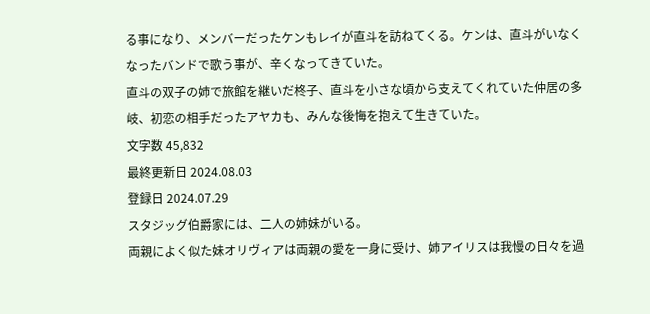る事になり、メンバーだったケンもレイが直斗を訪ねてくる。ケンは、直斗がいなくなったバンドで歌う事が、辛くなってきていた。
直斗の双子の姉で旅館を継いだ柊子、直斗を小さな頃から支えてくれていた仲居の多岐、初恋の相手だったアヤカも、みんな後悔を抱えて生きていた。
文字数 45,832
最終更新日 2024.08.03
登録日 2024.07.29
スタジッグ伯爵家には、二人の姉妹がいる。
両親によく似た妹オリヴィアは両親の愛を一身に受け、姉アイリスは我慢の日々を過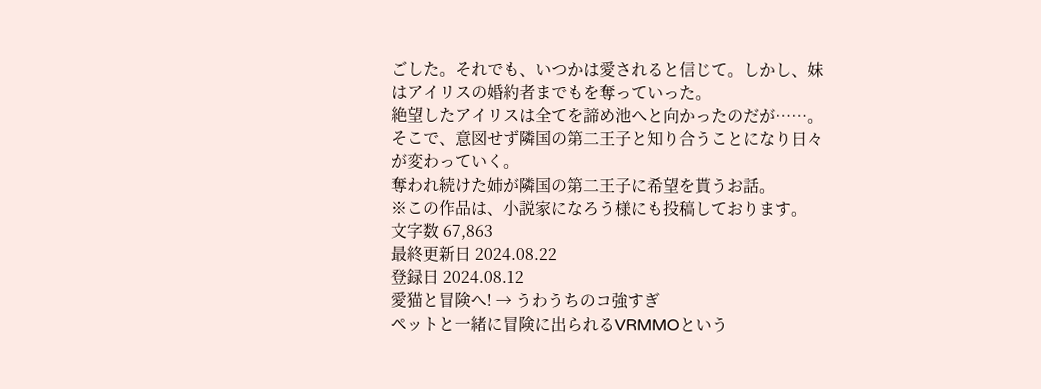ごした。それでも、いつかは愛されると信じて。しかし、妹はアイリスの婚約者までもを奪っていった。
絶望したアイリスは全てを諦め池へと向かったのだが……。そこで、意図せず隣国の第二王子と知り合うことになり日々が変わっていく。
奪われ続けた姉が隣国の第二王子に希望を貰うお話。
※この作品は、小説家になろう様にも投稿しております。
文字数 67,863
最終更新日 2024.08.22
登録日 2024.08.12
愛猫と冒険へ! → うわうちのコ強すぎ
ペットと一緒に冒険に出られるVRMMOという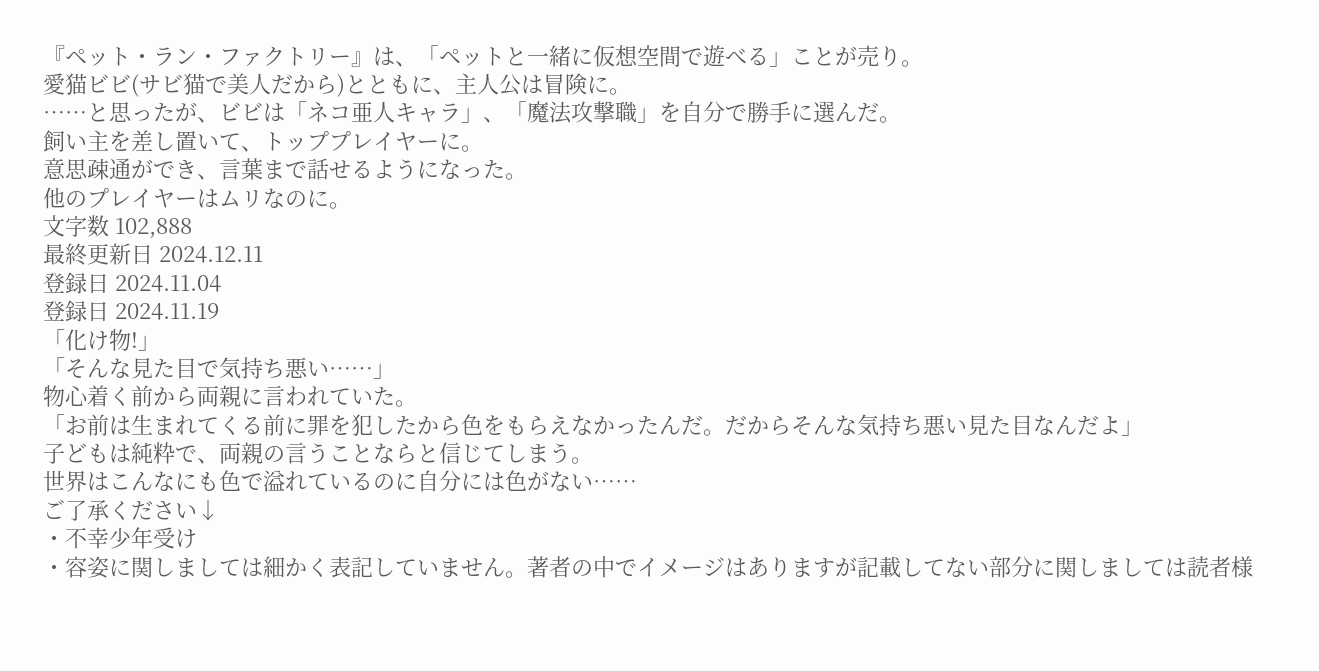『ペット・ラン・ファクトリー』は、「ペットと一緒に仮想空間で遊べる」ことが売り。
愛猫ビビ(サビ猫で美人だから)とともに、主人公は冒険に。
……と思ったが、ビビは「ネコ亜人キャラ」、「魔法攻撃職」を自分で勝手に選んだ。
飼い主を差し置いて、トッププレイヤーに。
意思疎通ができ、言葉まで話せるようになった。
他のプレイヤーはムリなのに。
文字数 102,888
最終更新日 2024.12.11
登録日 2024.11.04
登録日 2024.11.19
「化け物!」
「そんな見た目で気持ち悪い……」
物心着く前から両親に言われていた。
「お前は生まれてくる前に罪を犯したから色をもらえなかったんだ。だからそんな気持ち悪い見た目なんだよ」
子どもは純粋で、両親の言うことならと信じてしまう。
世界はこんなにも色で溢れているのに自分には色がない……
ご了承ください↓
・不幸少年受け
・容姿に関しましては細かく表記していません。著者の中でイメージはありますが記載してない部分に関しましては読者様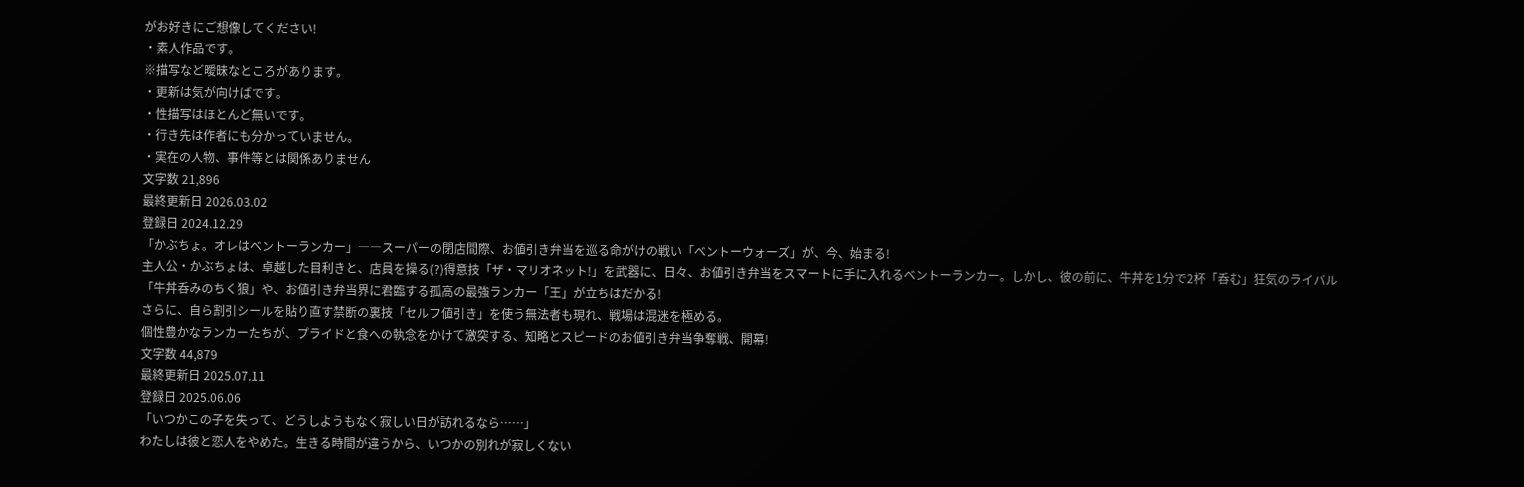がお好きにご想像してください!
・素人作品です。
※描写など曖昧なところがあります。
・更新は気が向けばです。
・性描写はほとんど無いです。
・行き先は作者にも分かっていません。
・実在の人物、事件等とは関係ありません
文字数 21,896
最終更新日 2026.03.02
登録日 2024.12.29
「かぶちょ。オレはベントーランカー」――スーパーの閉店間際、お値引き弁当を巡る命がけの戦い「ベントーウォーズ」が、今、始まる!
主人公・かぶちょは、卓越した目利きと、店員を操る(?)得意技「ザ・マリオネット!」を武器に、日々、お値引き弁当をスマートに手に入れるベントーランカー。しかし、彼の前に、牛丼を1分で2杯「呑む」狂気のライバル「牛丼呑みのちく狼」や、お値引き弁当界に君臨する孤高の最強ランカー「王」が立ちはだかる!
さらに、自ら割引シールを貼り直す禁断の裏技「セルフ値引き」を使う無法者も現れ、戦場は混迷を極める。
個性豊かなランカーたちが、プライドと食への執念をかけて激突する、知略とスピードのお値引き弁当争奪戦、開幕!
文字数 44,879
最終更新日 2025.07.11
登録日 2025.06.06
「いつかこの子を失って、どうしようもなく寂しい日が訪れるなら……」
わたしは彼と恋人をやめた。生きる時間が違うから、いつかの別れが寂しくない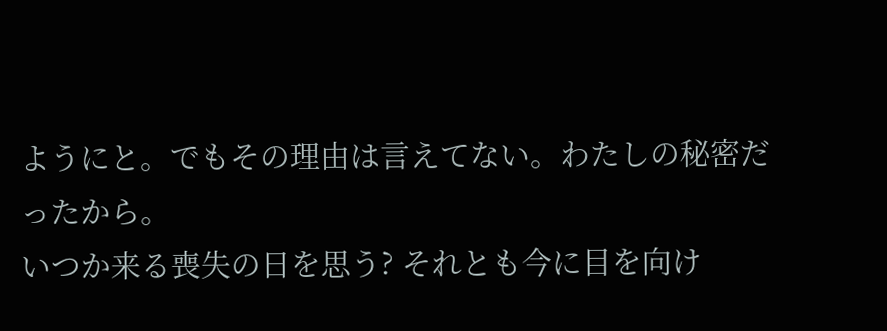ようにと。でもその理由は言えてない。わたしの秘密だったから。
いつか来る喪失の日を思う? それとも今に目を向け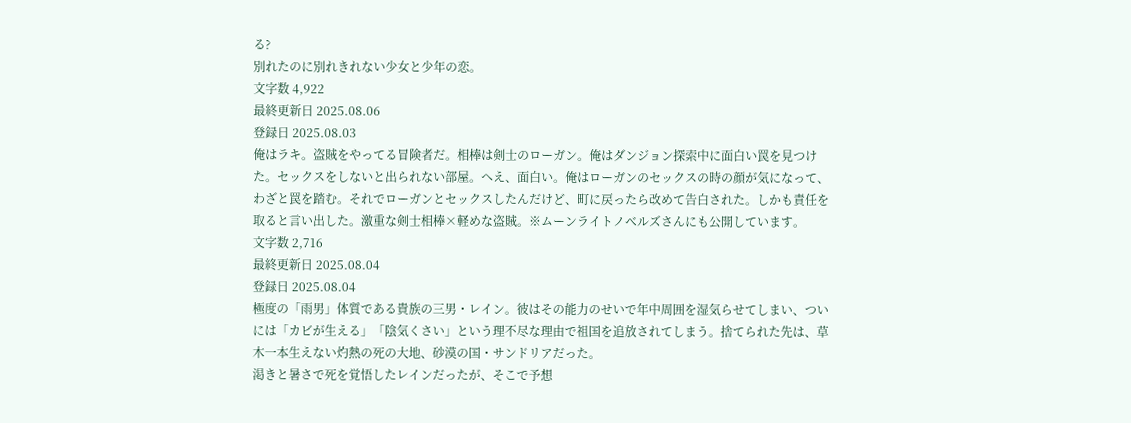る?
別れたのに別れきれない少女と少年の恋。
文字数 4,922
最終更新日 2025.08.06
登録日 2025.08.03
俺はラキ。盗賊をやってる冒険者だ。相棒は剣士のローガン。俺はダンジョン探索中に面白い罠を見つけた。セックスをしないと出られない部屋。へえ、面白い。俺はローガンのセックスの時の顔が気になって、わざと罠を踏む。それでローガンとセックスしたんだけど、町に戻ったら改めて告白された。しかも責任を取ると言い出した。激重な剣士相棒×軽めな盗賊。※ムーンライトノベルズさんにも公開しています。
文字数 2,716
最終更新日 2025.08.04
登録日 2025.08.04
極度の「雨男」体質である貴族の三男・レイン。彼はその能力のせいで年中周囲を湿気らせてしまい、ついには「カビが生える」「陰気くさい」という理不尽な理由で祖国を追放されてしまう。捨てられた先は、草木一本生えない灼熱の死の大地、砂漠の国・サンドリアだった。
渇きと暑さで死を覚悟したレインだったが、そこで予想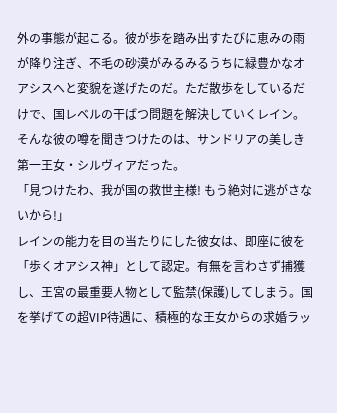外の事態が起こる。彼が歩を踏み出すたびに恵みの雨が降り注ぎ、不毛の砂漠がみるみるうちに緑豊かなオアシスへと変貌を遂げたのだ。ただ散歩をしているだけで、国レベルの干ばつ問題を解決していくレイン。そんな彼の噂を聞きつけたのは、サンドリアの美しき第一王女・シルヴィアだった。
「見つけたわ、我が国の救世主様! もう絶対に逃がさないから!」
レインの能力を目の当たりにした彼女は、即座に彼を「歩くオアシス神」として認定。有無を言わさず捕獲し、王宮の最重要人物として監禁(保護)してしまう。国を挙げての超VIP待遇に、積極的な王女からの求婚ラッ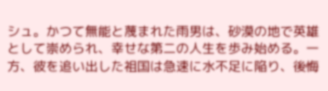シュ。かつて無能と蔑まれた雨男は、砂漠の地で英雄として崇められ、幸せな第二の人生を歩み始める。一方、彼を追い出した祖国は急速に水不足に陥り、後悔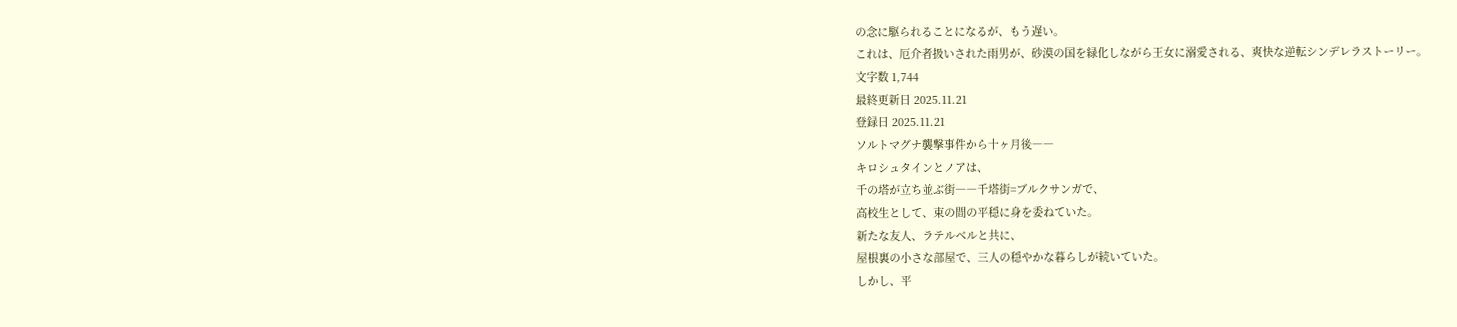の念に駆られることになるが、もう遅い。
これは、厄介者扱いされた雨男が、砂漠の国を緑化しながら王女に溺愛される、爽快な逆転シンデレラストーリー。
文字数 1,744
最終更新日 2025.11.21
登録日 2025.11.21
ソルトマグナ襲撃事件から十ヶ月後――
キロシュタインとノアは、
千の塔が立ち並ぶ街――千塔街=ブルクサンガで、
高校生として、束の間の平穏に身を委ねていた。
新たな友人、ラテルベルと共に、
屋根裏の小さな部屋で、三人の穏やかな暮らしが続いていた。
しかし、平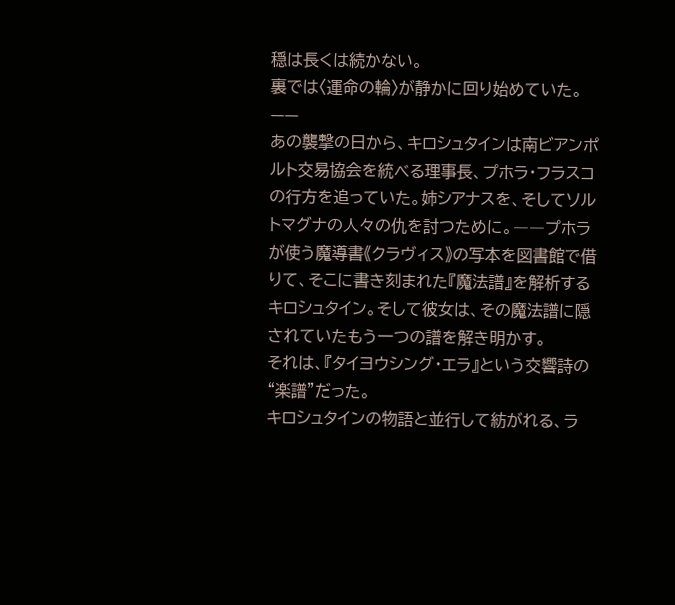穏は長くは続かない。
裏では〈運命の輪〉が静かに回り始めていた。
——
あの襲撃の日から、キロシュタインは南ビアンポルト交易協会を統べる理事長、プホラ・フラスコの行方を追っていた。姉シアナスを、そしてソルトマグナの人々の仇を討つために。――プホラが使う魔導書《クラヴィス》の写本を図書館で借りて、そこに書き刻まれた『魔法譜』を解析するキロシュタイン。そして彼女は、その魔法譜に隠されていたもう一つの譜を解き明かす。
それは、『タイヨウシング・エラ』という交響詩の“楽譜”だった。
キロシュタインの物語と並行して紡がれる、ラ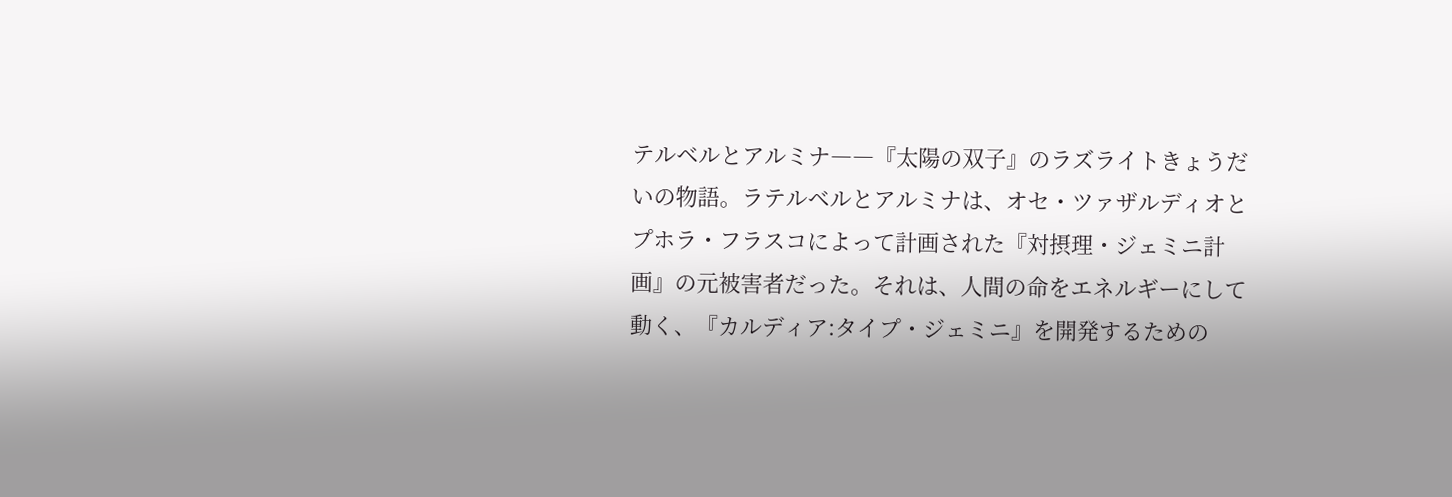テルベルとアルミナ――『太陽の双子』のラズライトきょうだいの物語。ラテルベルとアルミナは、オセ・ツァザルディオとプホラ・フラスコによって計画された『対摂理・ジェミニ計画』の元被害者だった。それは、人間の命をエネルギーにして動く、『カルディア:タイプ・ジェミニ』を開発するための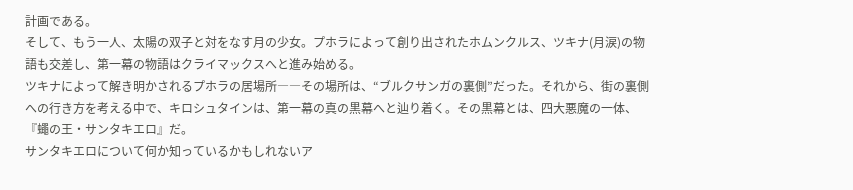計画である。
そして、もう一人、太陽の双子と対をなす月の少女。プホラによって創り出されたホムンクルス、ツキナ(月涙)の物語も交差し、第一幕の物語はクライマックスへと進み始める。
ツキナによって解き明かされるプホラの居場所――その場所は、“ブルクサンガの裏側”だった。それから、街の裏側への行き方を考える中で、キロシュタインは、第一幕の真の黒幕へと辿り着く。その黒幕とは、四大悪魔の一体、『蠅の王・サンタキエロ』だ。
サンタキエロについて何か知っているかもしれないア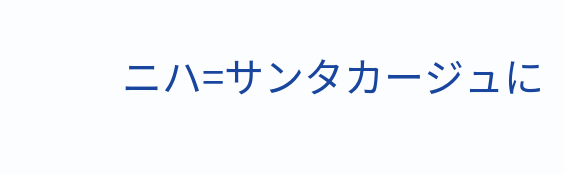ニハ=サンタカージュに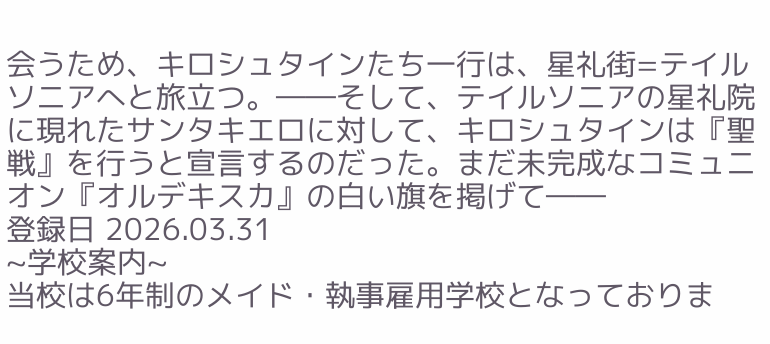会うため、キロシュタインたち一行は、星礼街=テイルソニアへと旅立つ。――そして、テイルソニアの星礼院に現れたサンタキエロに対して、キロシュタインは『聖戦』を行うと宣言するのだった。まだ未完成なコミュニオン『オルデキスカ』の白い旗を掲げて――
登録日 2026.03.31
~学校案内~
当校は6年制のメイド・執事雇用学校となっておりま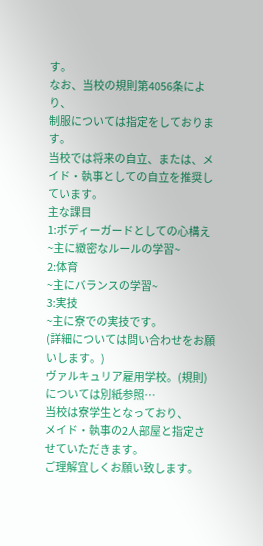す。
なお、当校の規則第4056条により、
制服については指定をしております。
当校では将来の自立、または、メイド・執事としての自立を推奨しています。
主な課目
1:ボディーガードとしての心構え
~主に緻密なルールの学習~
2:体育
~主にバランスの学習~
3:実技
~主に寮での実技です。
(詳細については問い合わせをお願いします。)
ヴァルキュリア雇用学校。(規則)
については別紙参照…
当校は寮学生となっており、
メイド・執事の2人部屋と指定させていただきます。
ご理解宜しくお願い致します。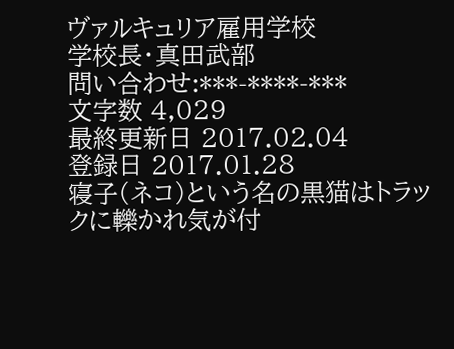ヴァルキュリア雇用学校
学校長・真田武部
問い合わせ:***-****-***
文字数 4,029
最終更新日 2017.02.04
登録日 2017.01.28
寝子(ネコ)という名の黒猫はトラックに轢かれ気が付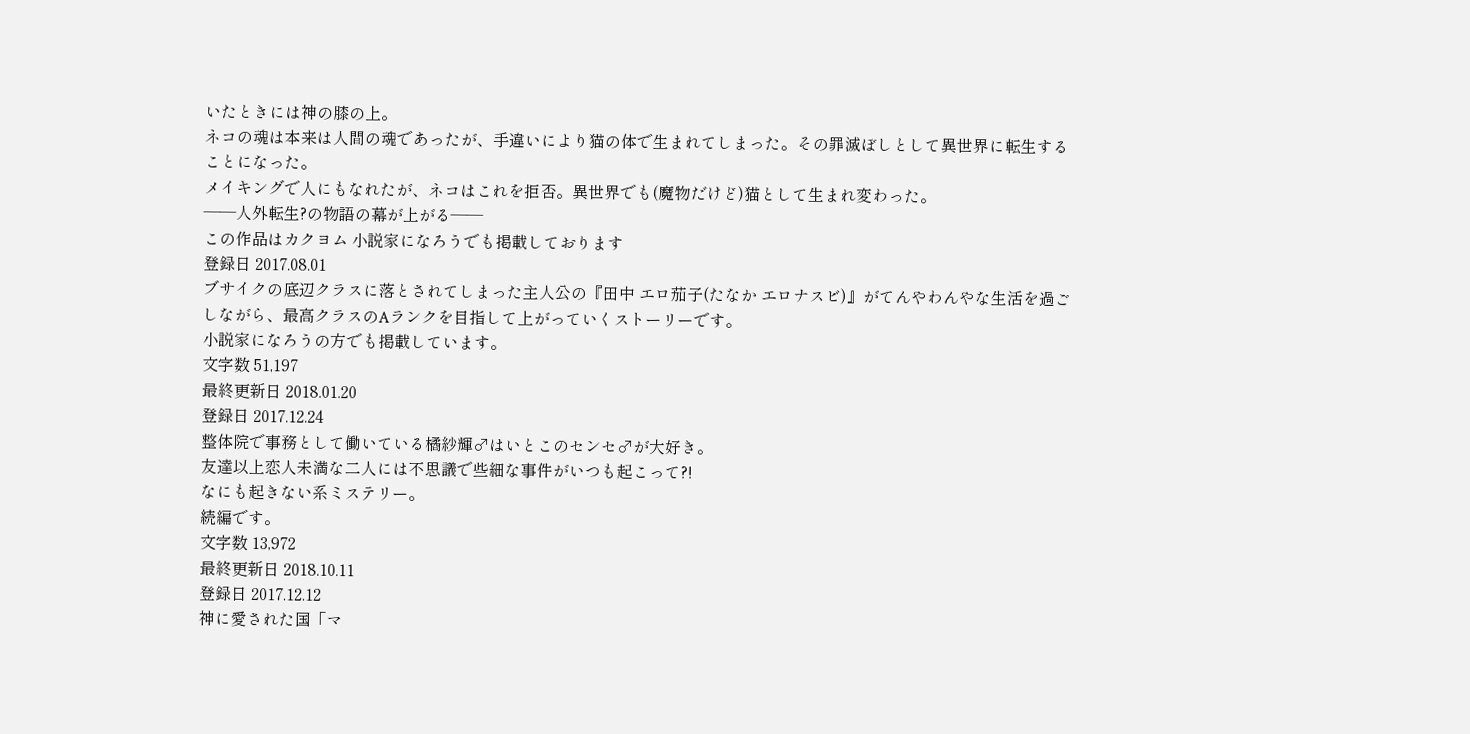いたときには神の膝の上。
ネコの魂は本来は人間の魂であったが、手違いにより猫の体で生まれてしまった。その罪滅ぼしとして異世界に転生することになった。
メイキングで人にもなれたが、ネコはこれを拒否。異世界でも(魔物だけど)猫として生まれ変わった。
――人外転生?の物語の幕が上がる――
この作品はカクヨム 小説家になろうでも掲載しております
登録日 2017.08.01
ブサイクの底辺クラスに落とされてしまった主人公の『田中 エロ茄子(たなか エロナスビ)』がてんやわんやな生活を過ごしながら、最高クラスのAランクを目指して上がっていくストーリーです。
小説家になろうの方でも掲載しています。
文字数 51,197
最終更新日 2018.01.20
登録日 2017.12.24
整体院で事務として働いている橘紗輝♂はいとこのセンセ♂が大好き。
友達以上恋人未満な二人には不思議で些細な事件がいつも起こって?!
なにも起きない系ミステリー。
続編です。
文字数 13,972
最終更新日 2018.10.11
登録日 2017.12.12
神に愛された国「マ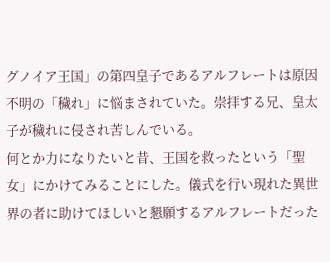グノイア王国」の第四皇子であるアルフレートは原因不明の「穢れ」に悩まされていた。崇拝する兄、皇太子が穢れに侵され苦しんでいる。
何とか力になりたいと昔、王国を救ったという「聖女」にかけてみることにした。儀式を行い現れた異世界の者に助けてほしいと懇願するアルフレートだった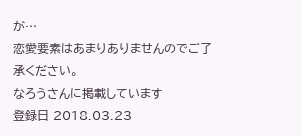が…
恋愛要素はあまりありませんのでご了承ください。
なろうさんに掲載しています
登録日 2018.03.23